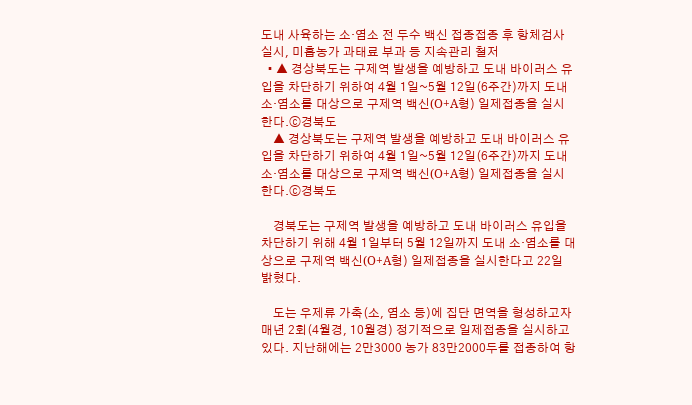도내 사육하는 소·염소 전 두수 백신 접종접종 후 항체검사 실시, 미흡농가 과태료 부과 등 지속관리 철저
  • ▲ 경상북도는 구제역 발생을 예방하고 도내 바이러스 유입을 차단하기 위하여 4월 1일~5월 12일(6주간)까지 도내 소·염소를 대상으로 구제역 백신(O+A형) 일제접종을 실시한다.ⓒ경북도
    ▲ 경상북도는 구제역 발생을 예방하고 도내 바이러스 유입을 차단하기 위하여 4월 1일~5월 12일(6주간)까지 도내 소·염소를 대상으로 구제역 백신(O+A형) 일제접종을 실시한다.ⓒ경북도

    경북도는 구제역 발생을 예방하고 도내 바이러스 유입을 차단하기 위해 4월 1일부터 5월 12일까지 도내 소·염소를 대상으로 구제역 백신(O+A형) 일제접종을 실시한다고 22일 밝혔다.

    도는 우제류 가축(소, 염소 등)에 집단 면역을 형성하고자 매년 2회(4월경, 10월경) 정기적으로 일제접종을 실시하고 있다. 지난해에는 2만3000 농가 83만2000두를 접종하여 항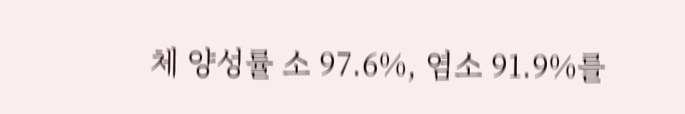체 양성률 소 97.6%, 염소 91.9%를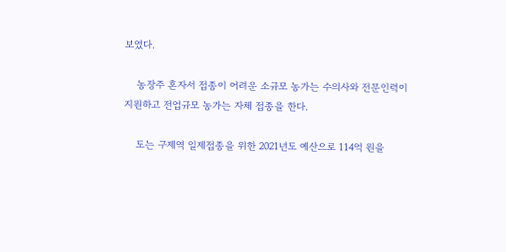보였다.

    농장주 혼자서 접종이 어려운 소규모 농가는 수의사와 전문인력이 지원하고 전업규모 농가는 자체 접종을 한다.

    도는 구제역 일제접종을 위한 2021년도 예산으로 114억 원을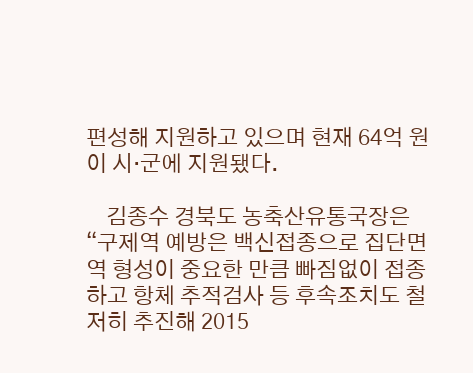편성해 지원하고 있으며 현재 64억 원이 시·군에 지원됐다.

    김종수 경북도 농축산유통국장은 “구제역 예방은 백신접종으로 집단면역 형성이 중요한 만큼 빠짐없이 접종하고 항체 추적검사 등 후속조치도 철저히 추진해 2015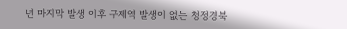년 마지막 발생 이후 구제역 발생이 없는 청정경북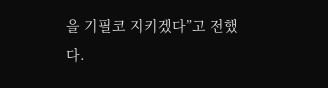을 기필코 지키겠다”고 전했다.